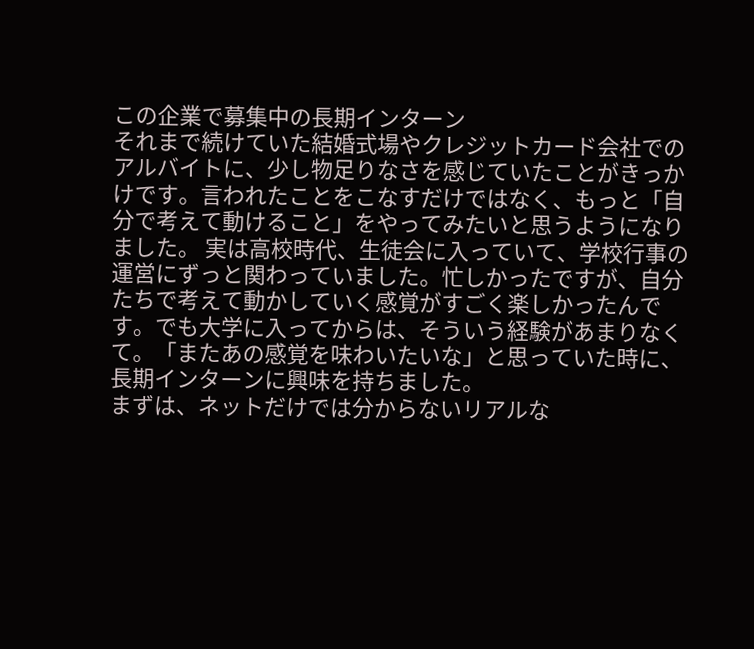この企業で募集中の長期インターン
それまで続けていた結婚式場やクレジットカード会社でのアルバイトに、少し物足りなさを感じていたことがきっかけです。言われたことをこなすだけではなく、もっと「自分で考えて動けること」をやってみたいと思うようになりました。 実は高校時代、生徒会に入っていて、学校行事の運営にずっと関わっていました。忙しかったですが、自分たちで考えて動かしていく感覚がすごく楽しかったんです。でも大学に入ってからは、そういう経験があまりなくて。「またあの感覚を味わいたいな」と思っていた時に、長期インターンに興味を持ちました。
まずは、ネットだけでは分からないリアルな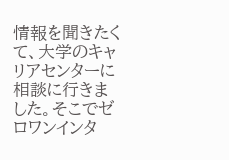情報を聞きたくて、大学のキャリアセンターに相談に行きました。そこでゼロワンインタ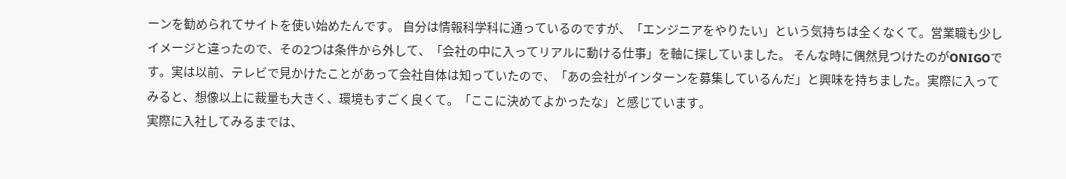ーンを勧められてサイトを使い始めたんです。 自分は情報科学科に通っているのですが、「エンジニアをやりたい」という気持ちは全くなくて。営業職も少しイメージと違ったので、その2つは条件から外して、「会社の中に入ってリアルに動ける仕事」を軸に探していました。 そんな時に偶然見つけたのがONIGOです。実は以前、テレビで見かけたことがあって会社自体は知っていたので、「あの会社がインターンを募集しているんだ」と興味を持ちました。実際に入ってみると、想像以上に裁量も大きく、環境もすごく良くて。「ここに決めてよかったな」と感じています。
実際に入社してみるまでは、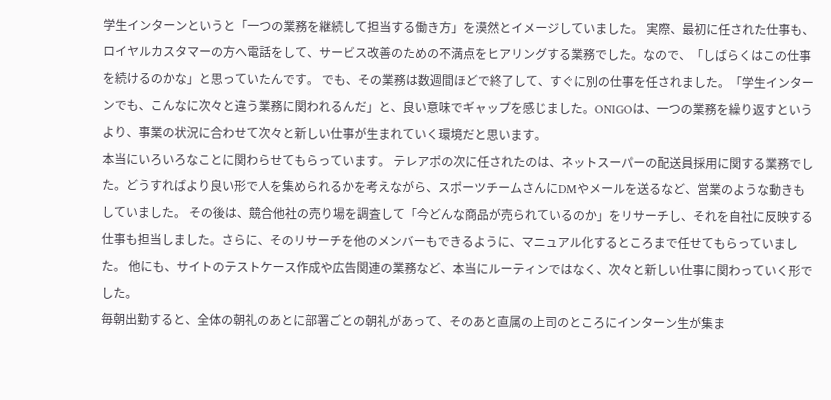学生インターンというと「一つの業務を継続して担当する働き方」を漠然とイメージしていました。 実際、最初に任された仕事も、ロイヤルカスタマーの方へ電話をして、サービス改善のための不満点をヒアリングする業務でした。なので、「しばらくはこの仕事を続けるのかな」と思っていたんです。 でも、その業務は数週間ほどで終了して、すぐに別の仕事を任されました。「学生インターンでも、こんなに次々と違う業務に関われるんだ」と、良い意味でギャップを感じました。ONIGOは、一つの業務を繰り返すというより、事業の状況に合わせて次々と新しい仕事が生まれていく環境だと思います。
本当にいろいろなことに関わらせてもらっています。 テレアポの次に任されたのは、ネットスーパーの配送員採用に関する業務でした。どうすればより良い形で人を集められるかを考えながら、スポーツチームさんにDMやメールを送るなど、営業のような動きもしていました。 その後は、競合他社の売り場を調査して「今どんな商品が売られているのか」をリサーチし、それを自社に反映する仕事も担当しました。さらに、そのリサーチを他のメンバーもできるように、マニュアル化するところまで任せてもらっていました。 他にも、サイトのテストケース作成や広告関連の業務など、本当にルーティンではなく、次々と新しい仕事に関わっていく形でした。
毎朝出勤すると、全体の朝礼のあとに部署ごとの朝礼があって、そのあと直属の上司のところにインターン生が集ま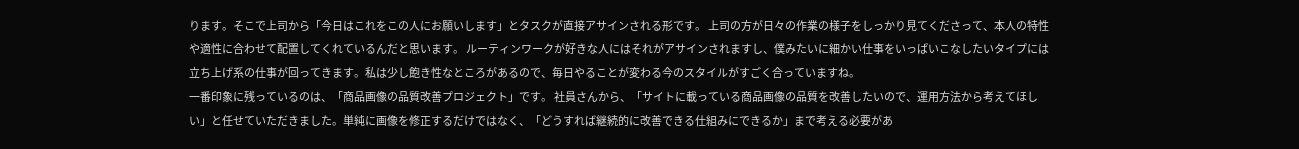ります。そこで上司から「今日はこれをこの人にお願いします」とタスクが直接アサインされる形です。 上司の方が日々の作業の様子をしっかり見てくださって、本人の特性や適性に合わせて配置してくれているんだと思います。 ルーティンワークが好きな人にはそれがアサインされますし、僕みたいに細かい仕事をいっぱいこなしたいタイプには立ち上げ系の仕事が回ってきます。私は少し飽き性なところがあるので、毎日やることが変わる今のスタイルがすごく合っていますね。
一番印象に残っているのは、「商品画像の品質改善プロジェクト」です。 社員さんから、「サイトに載っている商品画像の品質を改善したいので、運用方法から考えてほしい」と任せていただきました。単純に画像を修正するだけではなく、「どうすれば継続的に改善できる仕組みにできるか」まで考える必要があ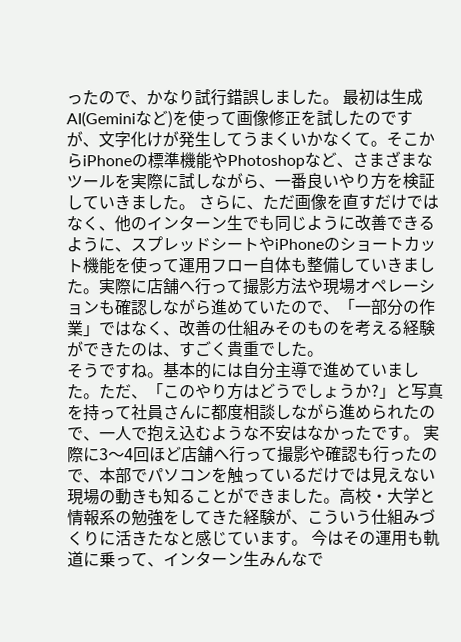ったので、かなり試行錯誤しました。 最初は生成AI(Geminiなど)を使って画像修正を試したのですが、文字化けが発生してうまくいかなくて。そこからiPhoneの標準機能やPhotoshopなど、さまざまなツールを実際に試しながら、一番良いやり方を検証していきました。 さらに、ただ画像を直すだけではなく、他のインターン生でも同じように改善できるように、スプレッドシートやiPhoneのショートカット機能を使って運用フロー自体も整備していきました。実際に店舗へ行って撮影方法や現場オペレーションも確認しながら進めていたので、「一部分の作業」ではなく、改善の仕組みそのものを考える経験ができたのは、すごく貴重でした。
そうですね。基本的には自分主導で進めていました。ただ、「このやり方はどうでしょうか?」と写真を持って社員さんに都度相談しながら進められたので、一人で抱え込むような不安はなかったです。 実際に3〜4回ほど店舗へ行って撮影や確認も行ったので、本部でパソコンを触っているだけでは見えない現場の動きも知ることができました。高校・大学と情報系の勉強をしてきた経験が、こういう仕組みづくりに活きたなと感じています。 今はその運用も軌道に乗って、インターン生みんなで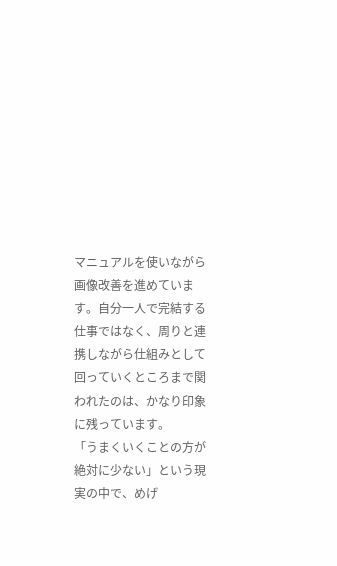マニュアルを使いながら画像改善を進めています。自分一人で完結する仕事ではなく、周りと連携しながら仕組みとして回っていくところまで関われたのは、かなり印象に残っています。
「うまくいくことの方が絶対に少ない」という現実の中で、めげ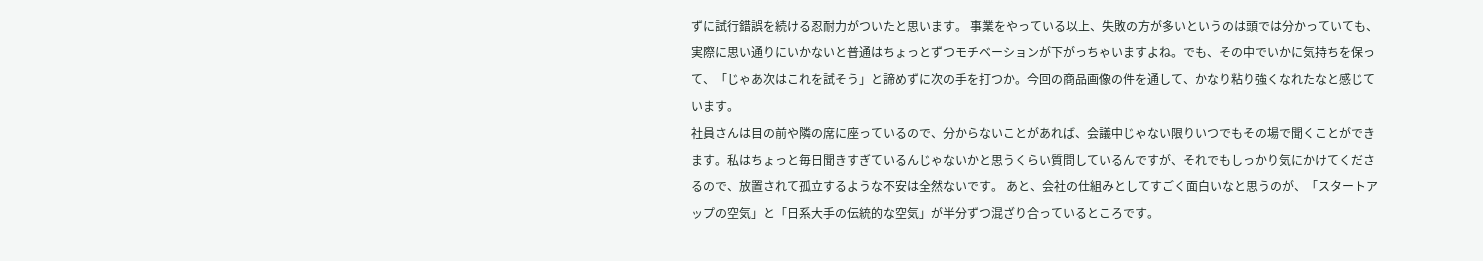ずに試行錯誤を続ける忍耐力がついたと思います。 事業をやっている以上、失敗の方が多いというのは頭では分かっていても、実際に思い通りにいかないと普通はちょっとずつモチベーションが下がっちゃいますよね。でも、その中でいかに気持ちを保って、「じゃあ次はこれを試そう」と諦めずに次の手を打つか。今回の商品画像の件を通して、かなり粘り強くなれたなと感じています。
社員さんは目の前や隣の席に座っているので、分からないことがあれば、会議中じゃない限りいつでもその場で聞くことができます。私はちょっと毎日聞きすぎているんじゃないかと思うくらい質問しているんですが、それでもしっかり気にかけてくださるので、放置されて孤立するような不安は全然ないです。 あと、会社の仕組みとしてすごく面白いなと思うのが、「スタートアップの空気」と「日系大手の伝統的な空気」が半分ずつ混ざり合っているところです。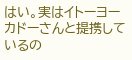はい。実はイトーヨーカドーさんと提携しているの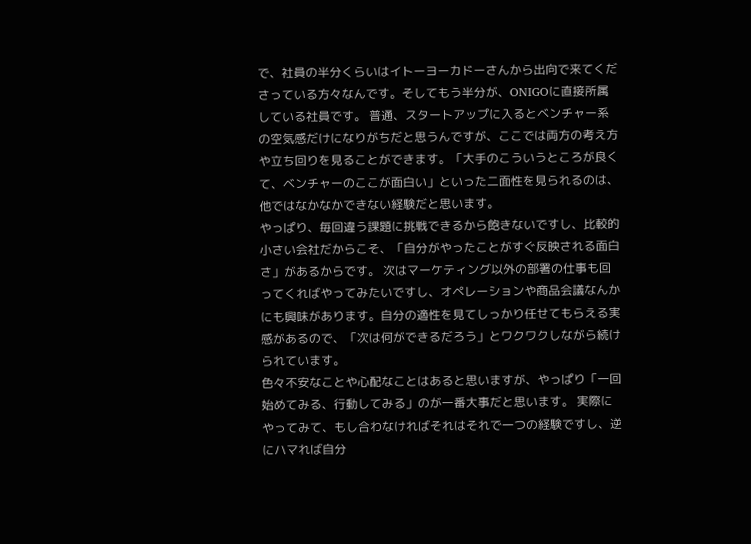で、社員の半分くらいはイトーヨーカドーさんから出向で来てくださっている方々なんです。そしてもう半分が、ONIGOに直接所属している社員です。 普通、スタートアップに入るとベンチャー系の空気感だけになりがちだと思うんですが、ここでは両方の考え方や立ち回りを見ることができます。「大手のこういうところが良くて、ベンチャーのここが面白い」といった二面性を見られるのは、他ではなかなかできない経験だと思います。
やっぱり、毎回違う課題に挑戦できるから飽きないですし、比較的小さい会社だからこそ、「自分がやったことがすぐ反映される面白さ」があるからです。 次はマーケティング以外の部署の仕事も回ってくればやってみたいですし、オペレーションや商品会議なんかにも興味があります。自分の適性を見てしっかり任せてもらえる実感があるので、「次は何ができるだろう」とワクワクしながら続けられています。
色々不安なことや心配なことはあると思いますが、やっぱり「一回始めてみる、行動してみる」のが一番大事だと思います。 実際にやってみて、もし合わなければそれはそれで一つの経験ですし、逆にハマれば自分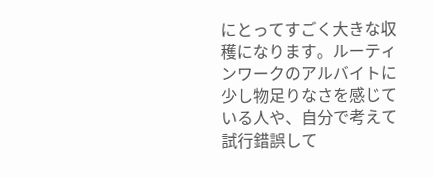にとってすごく大きな収穫になります。ルーティンワークのアルバイトに少し物足りなさを感じている人や、自分で考えて試行錯誤して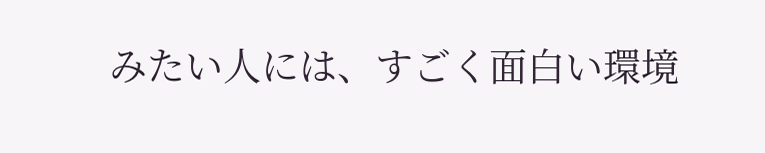みたい人には、すごく面白い環境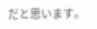だと思います。